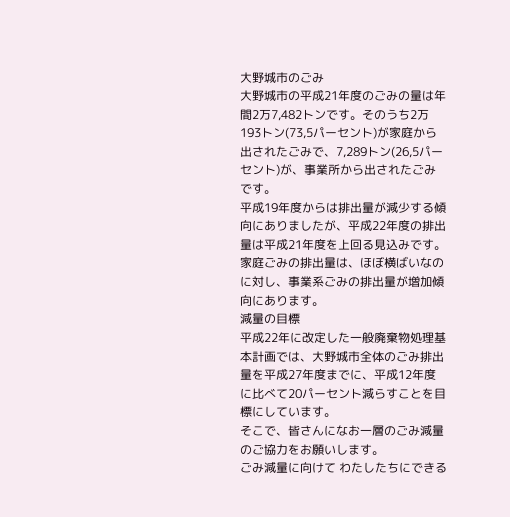大野城市のごみ
大野城市の平成21年度のごみの量は年間2万7,482トンです。そのうち2万193トン(73,5パーセント)が家庭から出されたごみで、7,289トン(26,5パーセント)が、事業所から出されたごみです。
平成19年度からは排出量が減少する傾向にありましたが、平成22年度の排出量は平成21年度を上回る見込みです。家庭ごみの排出量は、ほぼ横ばいなのに対し、事業系ごみの排出量が増加傾向にあります。
減量の目標
平成22年に改定した一般廃棄物処理基本計画では、大野城市全体のごみ排出量を平成27年度までに、平成12年度に比べて20パーセント減らすことを目標にしています。
そこで、皆さんになお一層のごみ減量のご協力をお願いします。
ごみ減量に向けて わたしたちにできる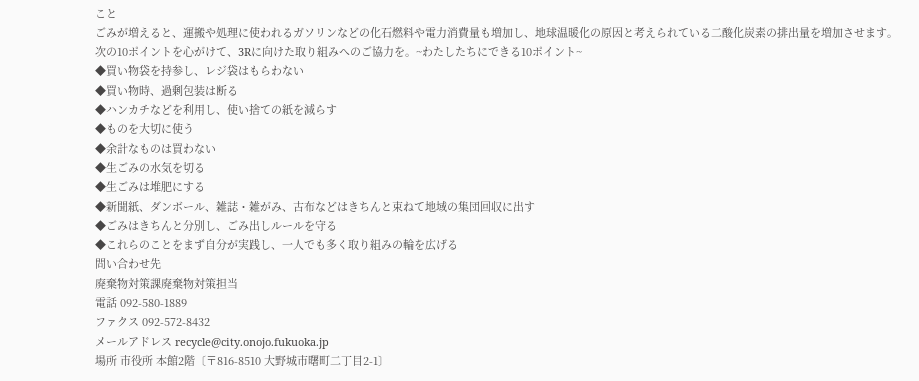こと
ごみが増えると、運搬や処理に使われるガソリンなどの化石燃料や電力消費量も増加し、地球温暖化の原因と考えられている二酸化炭素の排出量を増加させます。
次の10ポイントを心がけて、3Rに向けた取り組みへのご協力を。~わたしたちにできる10ポイント~
◆買い物袋を持参し、レジ袋はもらわない
◆買い物時、過剰包装は断る
◆ハンカチなどを利用し、使い捨ての紙を減らす
◆ものを大切に使う
◆余計なものは買わない
◆生ごみの水気を切る
◆生ごみは堆肥にする
◆新聞紙、ダンボール、雑誌・雑がみ、古布などはきちんと束ねて地域の集団回収に出す
◆ごみはきちんと分別し、ごみ出しルールを守る
◆これらのことをまず自分が実践し、一人でも多く取り組みの輪を広げる
問い合わせ先
廃棄物対策課廃棄物対策担当
電話 092-580-1889
ファクス 092-572-8432
メールアドレス recycle@city.onojo.fukuoka.jp
場所 市役所 本館2階〔〒816-8510 大野城市曙町二丁目2-1〕